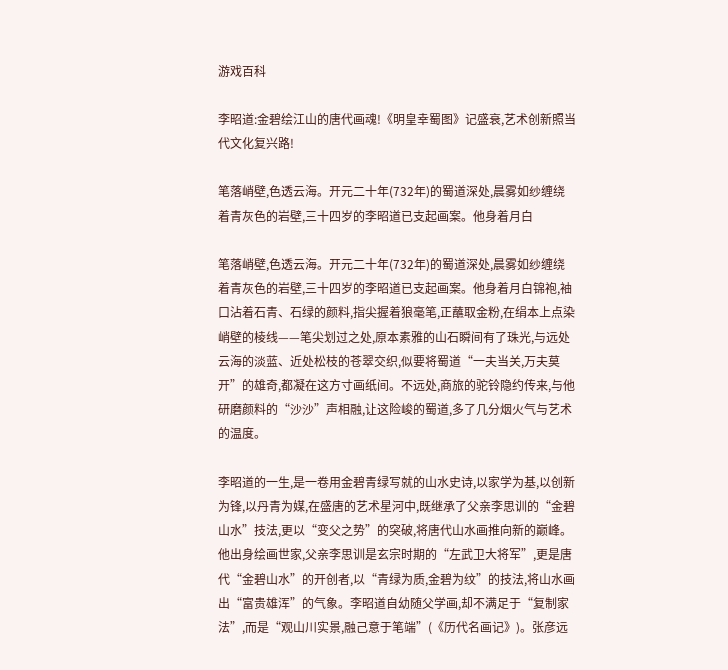游戏百科

李昭道:金碧绘江山的唐代画魂!《明皇幸蜀图》记盛衰,艺术创新照当代文化复兴路!

笔落峭壁,色透云海。开元二十年(732年)的蜀道深处,晨雾如纱缠绕着青灰色的岩壁,三十四岁的李昭道已支起画案。他身着月白

笔落峭壁,色透云海。开元二十年(732年)的蜀道深处,晨雾如纱缠绕着青灰色的岩壁,三十四岁的李昭道已支起画案。他身着月白锦袍,袖口沾着石青、石绿的颜料,指尖握着狼毫笔,正蘸取金粉,在绢本上点染峭壁的棱线——笔尖划过之处,原本素雅的山石瞬间有了珠光,与远处云海的淡蓝、近处松枝的苍翠交织,似要将蜀道“一夫当关,万夫莫开”的雄奇,都凝在这方寸画纸间。不远处,商旅的驼铃隐约传来,与他研磨颜料的“沙沙”声相融,让这险峻的蜀道,多了几分烟火气与艺术的温度。

李昭道的一生,是一卷用金碧青绿写就的山水史诗,以家学为基,以创新为锋,以丹青为媒,在盛唐的艺术星河中,既继承了父亲李思训的“金碧山水”技法,更以“变父之势”的突破,将唐代山水画推向新的巅峰。他出身绘画世家,父亲李思训是玄宗时期的“左武卫大将军”,更是唐代“金碧山水”的开创者,以“青绿为质,金碧为纹”的技法,将山水画出“富贵雄浑”的气象。李昭道自幼随父学画,却不满足于“复制家法”,而是“观山川实景,融己意于笔端”(《历代名画记》)。张彦远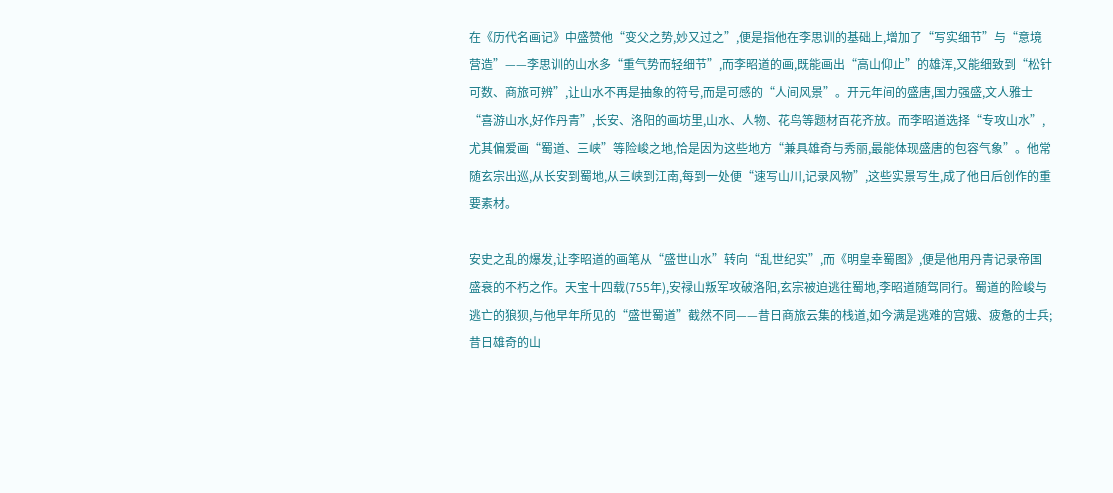在《历代名画记》中盛赞他“变父之势,妙又过之”,便是指他在李思训的基础上,增加了“写实细节”与“意境营造”——李思训的山水多“重气势而轻细节”,而李昭道的画,既能画出“高山仰止”的雄浑,又能细致到“松针可数、商旅可辨”,让山水不再是抽象的符号,而是可感的“人间风景”。开元年间的盛唐,国力强盛,文人雅士“喜游山水,好作丹青”,长安、洛阳的画坊里,山水、人物、花鸟等题材百花齐放。而李昭道选择“专攻山水”,尤其偏爱画“蜀道、三峡”等险峻之地,恰是因为这些地方“兼具雄奇与秀丽,最能体现盛唐的包容气象”。他常随玄宗出巡,从长安到蜀地,从三峡到江南,每到一处便“速写山川,记录风物”,这些实景写生,成了他日后创作的重要素材。

安史之乱的爆发,让李昭道的画笔从“盛世山水”转向“乱世纪实”,而《明皇幸蜀图》,便是他用丹青记录帝国盛衰的不朽之作。天宝十四载(755年),安禄山叛军攻破洛阳,玄宗被迫逃往蜀地,李昭道随驾同行。蜀道的险峻与逃亡的狼狈,与他早年所见的“盛世蜀道”截然不同——昔日商旅云集的栈道,如今满是逃难的宫娥、疲惫的士兵;昔日雄奇的山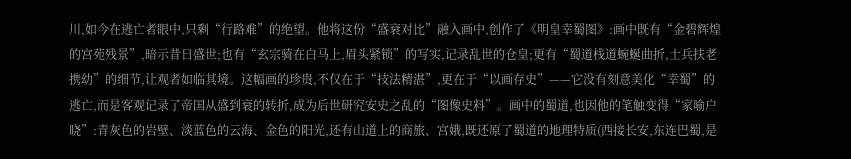川,如今在逃亡者眼中,只剩“行路难”的绝望。他将这份“盛衰对比”融入画中,创作了《明皇幸蜀图》:画中既有“金碧辉煌的宫苑残景”,暗示昔日盛世;也有“玄宗骑在白马上,眉头紧锁”的写实,记录乱世的仓皇;更有“蜀道栈道蜿蜒曲折,士兵扶老携幼”的细节,让观者如临其境。这幅画的珍贵,不仅在于“技法精湛”,更在于“以画存史”——它没有刻意美化“幸蜀”的逃亡,而是客观记录了帝国从盛到衰的转折,成为后世研究安史之乱的“图像史料”。画中的蜀道,也因他的笔触变得“家喻户晓”:青灰色的岩壁、淡蓝色的云海、金色的阳光,还有山道上的商旅、宫娥,既还原了蜀道的地理特质(西接长安,东连巴蜀,是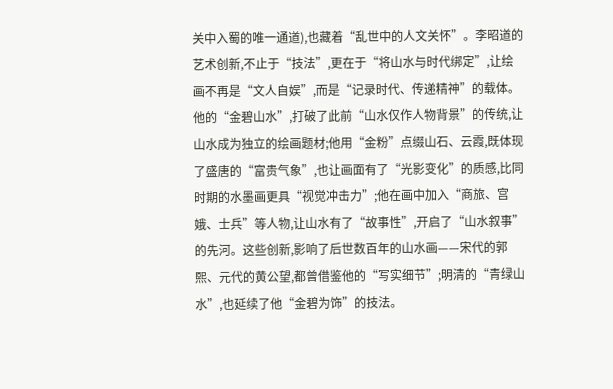关中入蜀的唯一通道),也藏着“乱世中的人文关怀”。李昭道的艺术创新,不止于“技法”,更在于“将山水与时代绑定”,让绘画不再是“文人自娱”,而是“记录时代、传递精神”的载体。他的“金碧山水”,打破了此前“山水仅作人物背景”的传统,让山水成为独立的绘画题材;他用“金粉”点缀山石、云霞,既体现了盛唐的“富贵气象”,也让画面有了“光影变化”的质感,比同时期的水墨画更具“视觉冲击力”;他在画中加入“商旅、宫娥、士兵”等人物,让山水有了“故事性”,开启了“山水叙事”的先河。这些创新,影响了后世数百年的山水画——宋代的郭熙、元代的黄公望,都曾借鉴他的“写实细节”;明清的“青绿山水”,也延续了他“金碧为饰”的技法。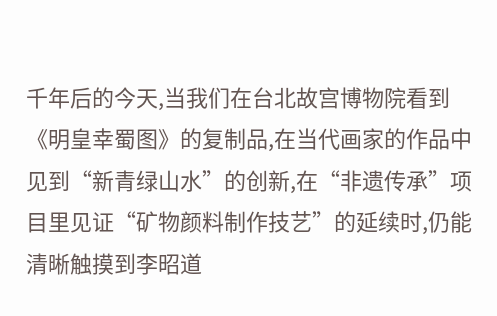千年后的今天,当我们在台北故宫博物院看到《明皇幸蜀图》的复制品,在当代画家的作品中见到“新青绿山水”的创新,在“非遗传承”项目里见证“矿物颜料制作技艺”的延续时,仍能清晰触摸到李昭道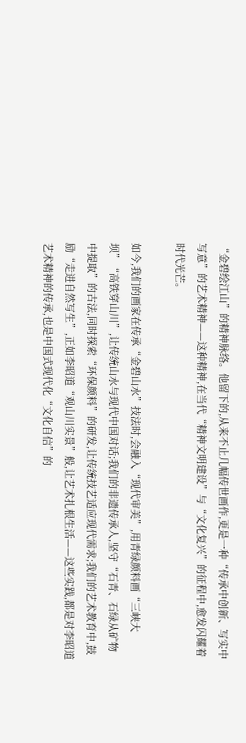“金碧绘江山”的精神脉络。他留下的,从来不止几幅传世画作,更是一种“传承中创新、写实中写意”的艺术精神——这种精神,在当代“精神文明建设”与“文化复兴”的征程中,愈发闪耀着时代光芒。

如今,我们的画家在传承“金碧山水”技法时,会融入“现代审美”,用青绿颜料画“三峡大坝”“高铁穿山川”,让传统山水与现代中国对话;我们的非遗传承人,坚守“石青、石绿从矿物中提取”的古法,同时探索“环保颜料”的研发,让传统技艺适应现代需求;我们的艺术教育中,鼓励“走进自然写生”,正如李昭道“观山川实景”般,让艺术扎根生活——这些实践,都是对李昭道艺术精神的传承,也是中国式现代化“文化自信”的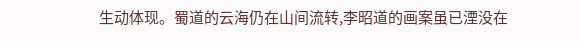生动体现。蜀道的云海仍在山间流转,李昭道的画案虽已湮没在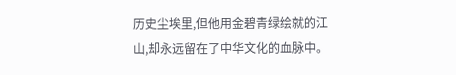历史尘埃里,但他用金碧青绿绘就的江山,却永远留在了中华文化的血脉中。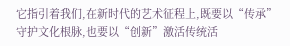它指引着我们,在新时代的艺术征程上,既要以“传承”守护文化根脉,也要以“创新”激活传统活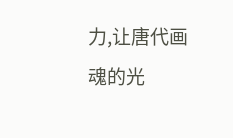力,让唐代画魂的光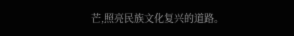芒,照亮民族文化复兴的道路。